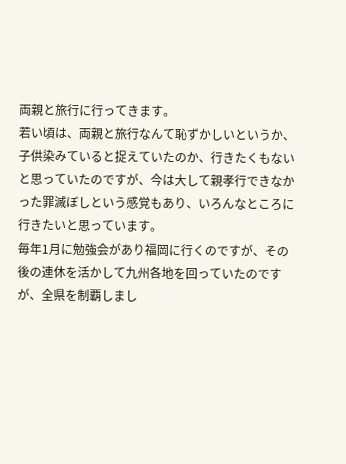両親と旅行に行ってきます。
若い頃は、両親と旅行なんて恥ずかしいというか、子供染みていると捉えていたのか、行きたくもないと思っていたのですが、今は大して親孝行できなかった罪滅ぼしという感覚もあり、いろんなところに行きたいと思っています。
毎年1月に勉強会があり福岡に行くのですが、その後の連休を活かして九州各地を回っていたのですが、全県を制覇しまし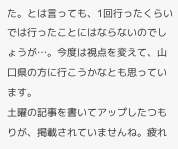た。とは言っても、1回行ったくらいでは行ったことにはならないのでしょうが…。今度は視点を変えて、山口県の方に行こうかなとも思っています。
土曜の記事を書いてアップしたつもりが、掲載されていませんね。疲れ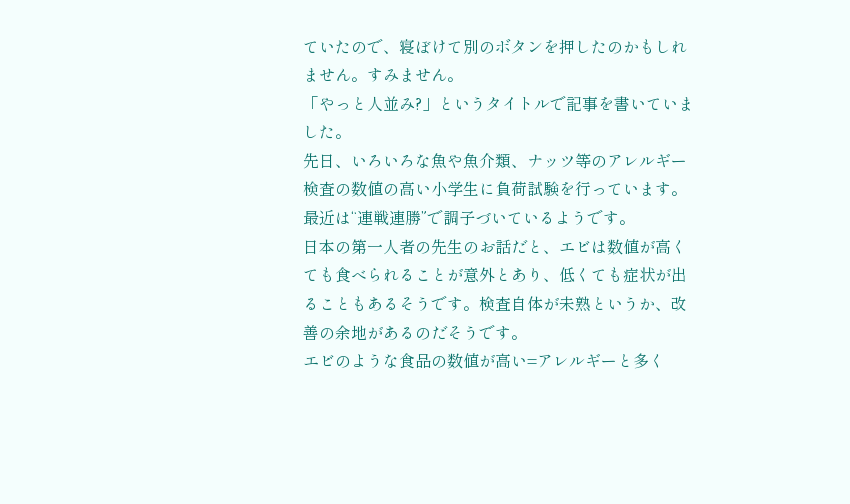ていたので、寝ぼけて別のボタンを押したのかもしれません。すみません。
「やっと人並み?」というタイトルで記事を書いていました。
先日、いろいろな魚や魚介類、ナッツ等のアレルギー検査の数値の高い小学生に負荷試験を行っています。最近は“連戦連勝”で調子づいているようです。
日本の第一人者の先生のお話だと、エビは数値が高くても食べられることが意外とあり、低くても症状が出ることもあるそうです。検査自体が未熟というか、改善の余地があるのだそうです。
エビのような食品の数値が高い=アレルギーと多く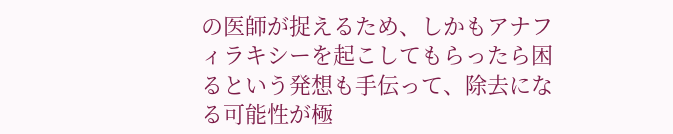の医師が捉えるため、しかもアナフィラキシーを起こしてもらったら困るという発想も手伝って、除去になる可能性が極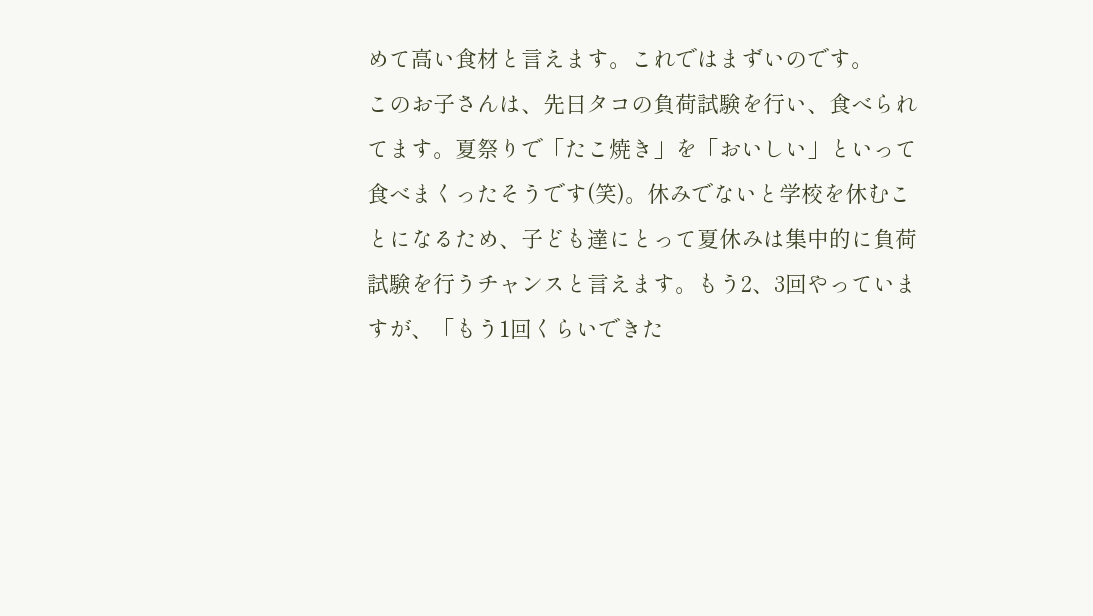めて高い食材と言えます。これではまずいのです。
このお子さんは、先日タコの負荷試験を行い、食べられてます。夏祭りで「たこ焼き」を「おいしい」といって食べまくったそうです(笑)。休みでないと学校を休むことになるため、子ども達にとって夏休みは集中的に負荷試験を行うチャンスと言えます。もう2、3回やっていますが、「もう1回くらいできた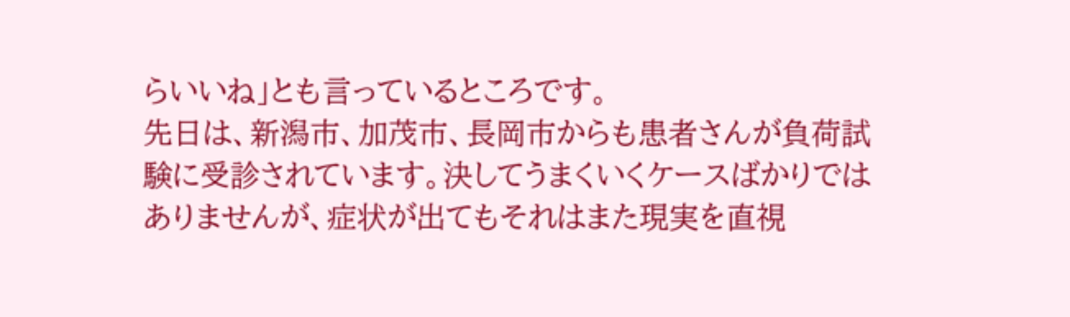らいいね」とも言っているところです。
先日は、新潟市、加茂市、長岡市からも患者さんが負荷試験に受診されています。決してうまくいくケースばかりではありませんが、症状が出てもそれはまた現実を直視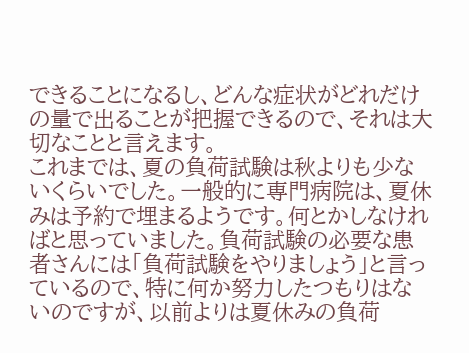できることになるし、どんな症状がどれだけの量で出ることが把握できるので、それは大切なことと言えます。
これまでは、夏の負荷試験は秋よりも少ないくらいでした。一般的に専門病院は、夏休みは予約で埋まるようです。何とかしなければと思っていました。負荷試験の必要な患者さんには「負荷試験をやりましょう」と言っているので、特に何か努力したつもりはないのですが、以前よりは夏休みの負荷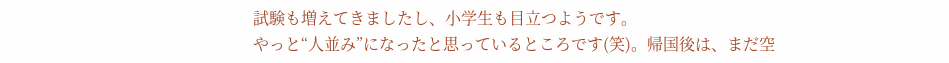試験も増えてきましたし、小学生も目立つようです。
やっと“人並み”になったと思っているところです(笑)。帰国後は、まだ空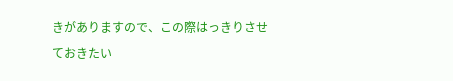きがありますので、この際はっきりさせておきたい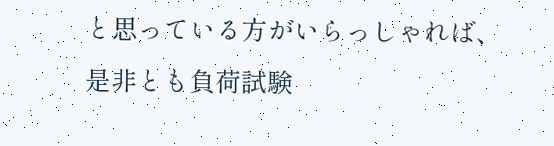と思っている方がいらっしゃれば、是非とも負荷試験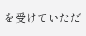を受けていただ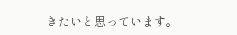きたいと思っています。